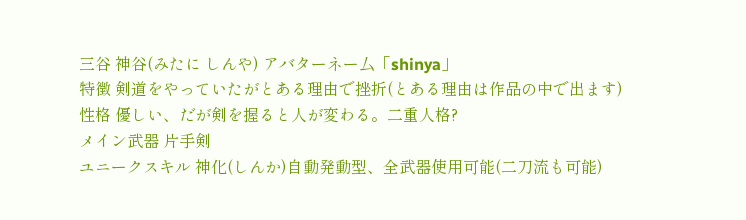三谷 神谷(みたに しんや) アバターネー厶「shinya」
特徴 剣道をやっていたがとある理由で挫折(とある理由は作品の中で出ます)
性格 優しい、だが剣を握ると人が変わる。二重人格?
メイン武器 片手剣
ユニークスキル 神化(しんか)自動発動型、全武器使用可能(二刀流も可能)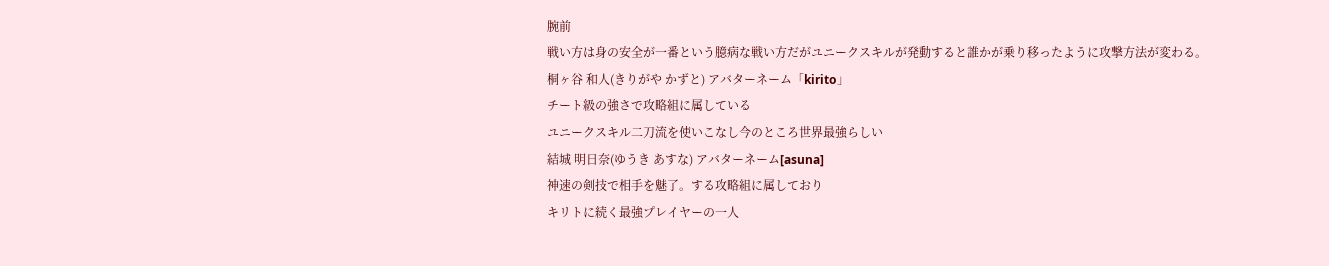腕前
戦い方は身の安全が一番という臆病な戦い方だがユニークスキルが発動すると誰かが乗り移ったように攻撃方法が変わる。
桐ヶ谷 和人(きりがや かずと) アバターネーム「kirito」
チート級の強さで攻略組に属している
ユニークスキル二刀流を使いこなし今のところ世界最強らしい
結城 明日奈(ゆうき あすな) アバターネーム[asuna]
神速の剣技で相手を魅了。する攻略組に属しており
キリトに続く最強プレイヤーの一人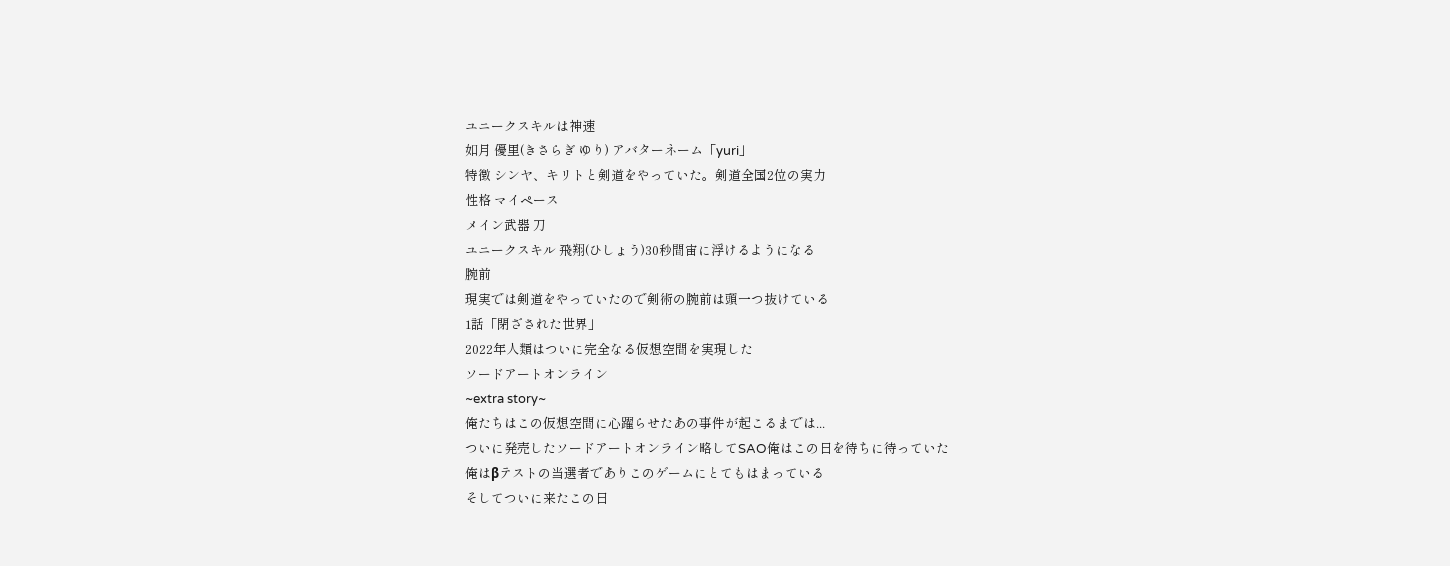ユニークスキルは神速
如月 優里(きさらぎ ゆり) アバターネーム「yuri」
特徴 シンヤ、キリトと剣道をやっていた。剣道全国2位の実力
性格 マイペース
メイン武器 刀
ユニークスキル 飛翔(ひしょう)30秒間宙に浮けるようになる
腕前
現実では剣道をやっていたので剣術の腕前は頭一つ抜けている
1話「閉ざされた世界」
2022年人類はついに完全なる仮想空間を実現した
ソードアートオンライン
~extra story~
俺たちはこの仮想空間に心躍らせたあの事件が起こるまでは...
ついに発売したソードアートオンライン略してSAO俺はこの日を待ちに待っていた
俺はβテストの当選者でありこのゲームにとてもはまっている
そしてついに来たこの日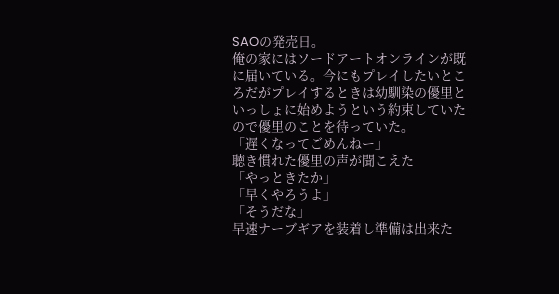SAOの発売日。
俺の家にはソードアートオンラインが既に届いている。今にもプレイしたいところだがプレイするときは幼馴染の優里といっしょに始めようという約束していたので優里のことを待っていた。
「遅くなってごめんねー」
聴き慣れた優里の声が聞こえた
「やっときたか」
「早くやろうよ」
「そうだな」
早速ナーブギアを装着し準備は出来た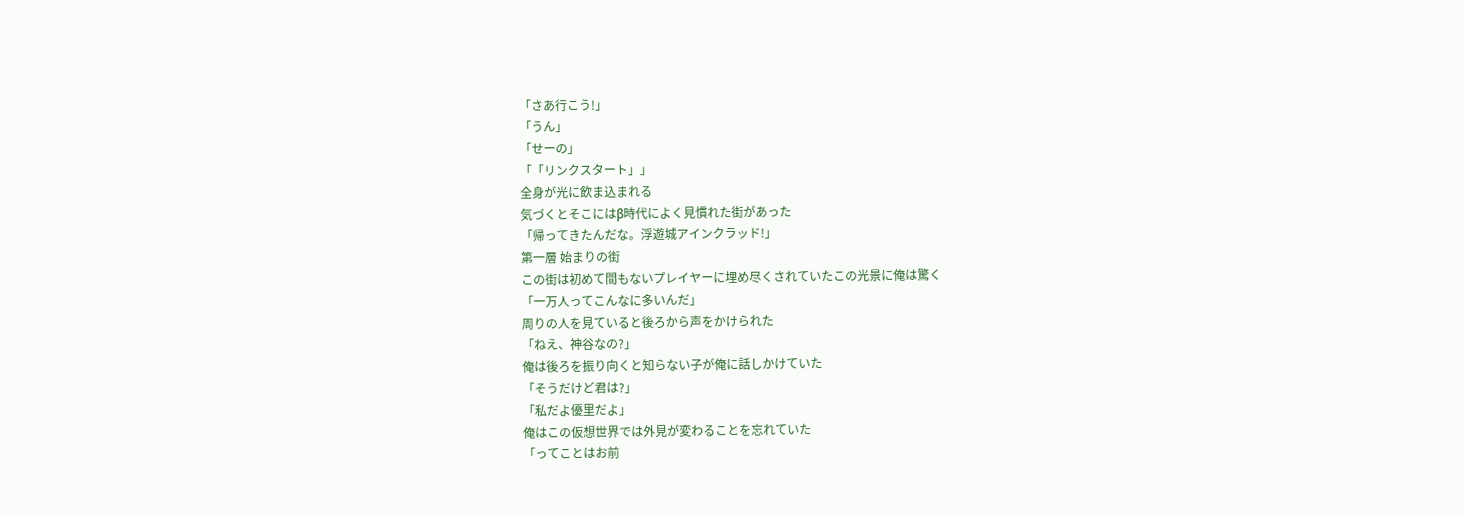「さあ行こう!」
「うん」
「せーの」
「「リンクスタート」」
全身が光に飲ま込まれる
気づくとそこにはβ時代によく見慣れた街があった
「帰ってきたんだな。浮遊城アインクラッド!」
第一層 始まりの街
この街は初めて間もないプレイヤーに埋め尽くされていたこの光景に俺は驚く
「一万人ってこんなに多いんだ」
周りの人を見ていると後ろから声をかけられた
「ねえ、神谷なの?」
俺は後ろを振り向くと知らない子が俺に話しかけていた
「そうだけど君は?」
「私だよ優里だよ」
俺はこの仮想世界では外見が変わることを忘れていた
「ってことはお前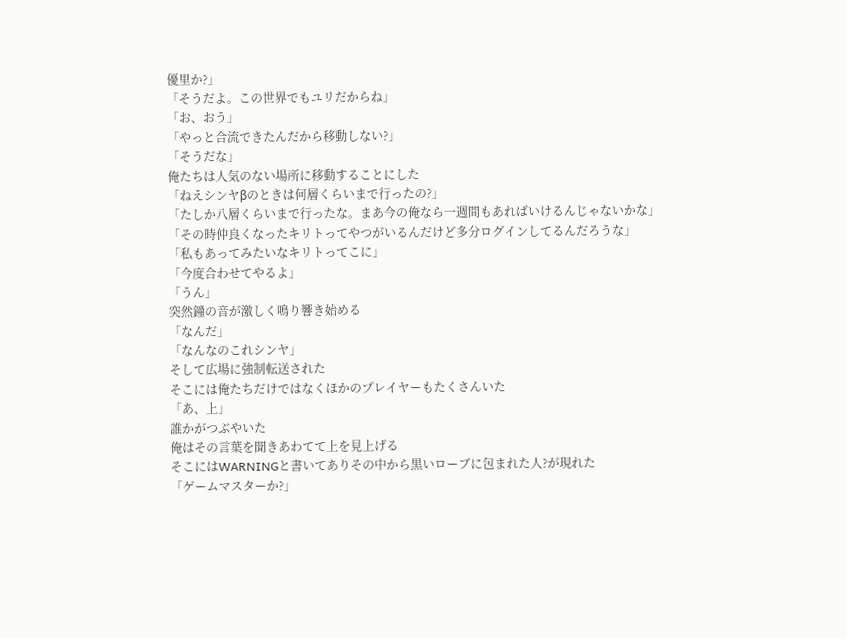優里か?」
「そうだよ。この世界でもユリだからね」
「お、おう」
「やっと合流できたんだから移動しない?」
「そうだな」
俺たちは人気のない場所に移動することにした
「ねえシンヤβのときは何層くらいまで行ったの?」
「たしか八層くらいまで行ったな。まあ今の俺なら一週間もあればいけるんじゃないかな」
「その時仲良くなったキリトってやつがいるんだけど多分ログインしてるんだろうな」
「私もあってみたいなキリトってこに」
「今度合わせてやるよ」
「うん」
突然鐘の音が激しく鳴り響き始める
「なんだ」
「なんなのこれシンヤ」
そして広場に強制転送された
そこには俺たちだけではなくほかのプレイヤーもたくさんいた
「あ、上」
誰かがつぶやいた
俺はその言葉を聞きあわてて上を見上げる
そこにはWARNINGと書いてありその中から黒いローブに包まれた人?が現れた
「ゲームマスターか?」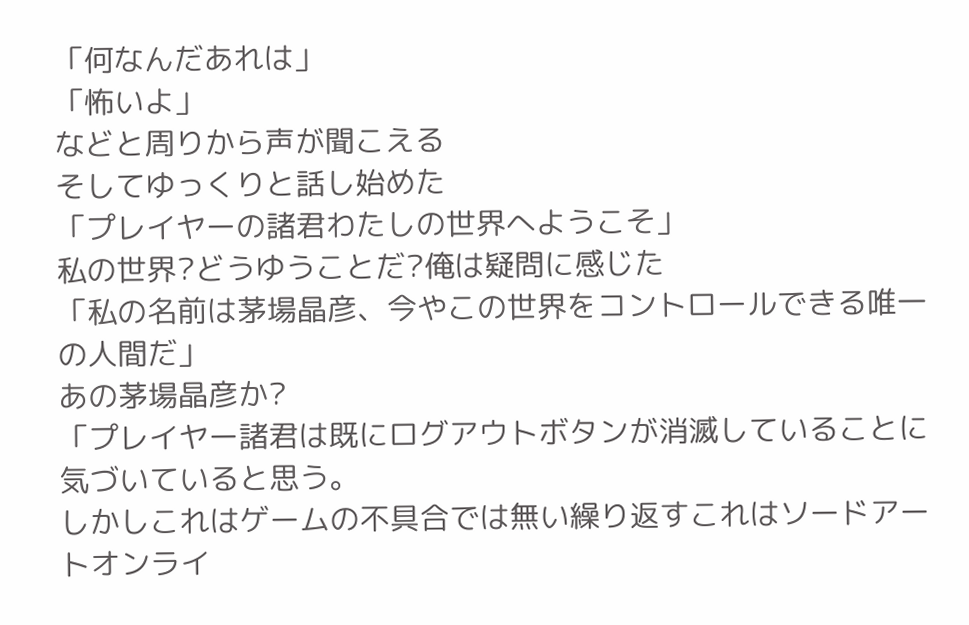「何なんだあれは」
「怖いよ」
などと周りから声が聞こえる
そしてゆっくりと話し始めた
「プレイヤーの諸君わたしの世界へようこそ」
私の世界?どうゆうことだ?俺は疑問に感じた
「私の名前は茅場晶彦、今やこの世界をコントロールできる唯一の人間だ」
あの茅場晶彦か?
「プレイヤー諸君は既にログアウトボタンが消滅していることに気づいていると思う。
しかしこれはゲームの不具合では無い繰り返すこれはソードアートオンライ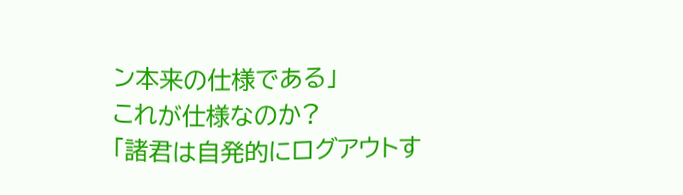ン本来の仕様である」
これが仕様なのか?
「諸君は自発的にログアウトす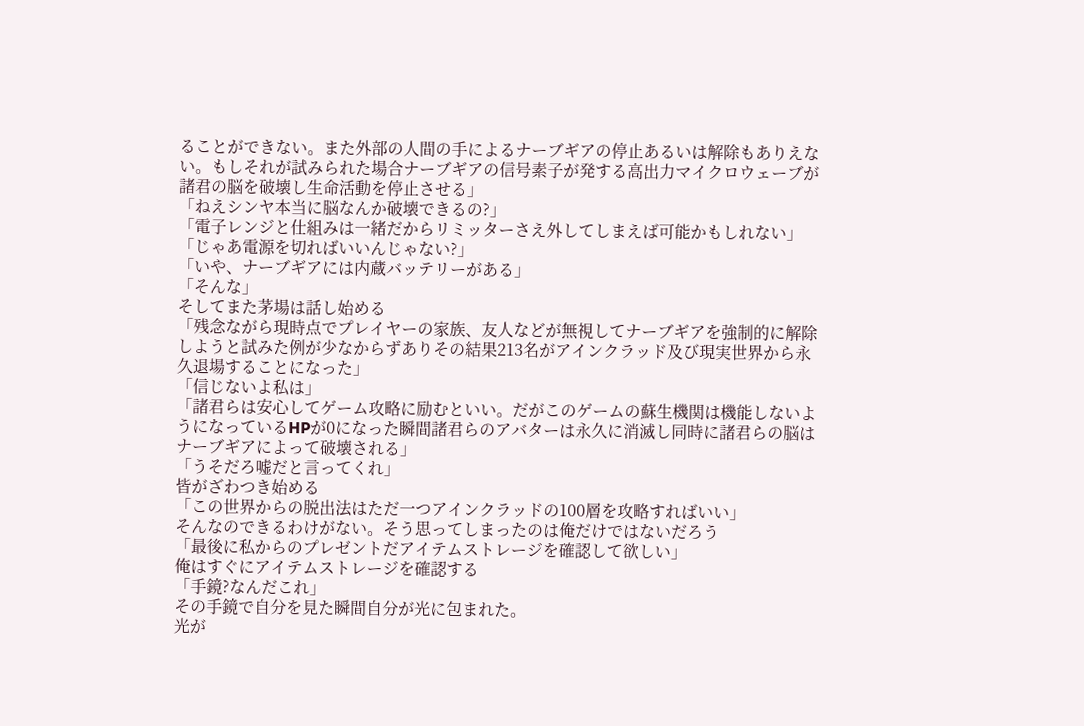ることができない。また外部の人間の手によるナーブギアの停止あるいは解除もありえない。もしそれが試みられた場合ナーブギアの信号素子が発する高出力マイクロウェーブが諸君の脳を破壊し生命活動を停止させる」
「ねえシンヤ本当に脳なんか破壊できるの?」
「電子レンジと仕組みは一緒だからリミッターさえ外してしまえば可能かもしれない」
「じゃあ電源を切ればいいんじゃない?」
「いや、ナーブギアには内蔵バッテリーがある」
「そんな」
そしてまた茅場は話し始める
「残念ながら現時点でプレイヤーの家族、友人などが無視してナーブギアを強制的に解除しようと試みた例が少なからずありその結果213名がアインクラッド及び現実世界から永久退場することになった」
「信じないよ私は」
「諸君らは安心してゲーム攻略に励むといい。だがこのゲームの蘇生機関は機能しないようになっているHPが0になった瞬間諸君らのアバターは永久に消滅し同時に諸君らの脳はナーブギアによって破壊される」
「うそだろ嘘だと言ってくれ」
皆がざわつき始める
「この世界からの脱出法はただ一つアインクラッドの100層を攻略すればいい」
そんなのできるわけがない。そう思ってしまったのは俺だけではないだろう
「最後に私からのプレゼントだアイテムストレージを確認して欲しい」
俺はすぐにアイテムストレージを確認する
「手鏡?なんだこれ」
その手鏡で自分を見た瞬間自分が光に包まれた。
光が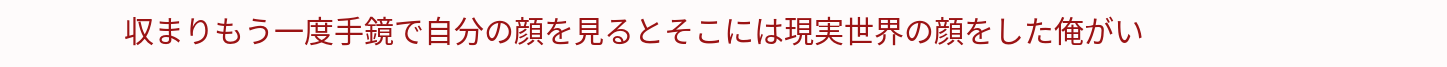収まりもう一度手鏡で自分の顔を見るとそこには現実世界の顔をした俺がい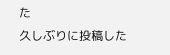た
久しぶりに投稿した